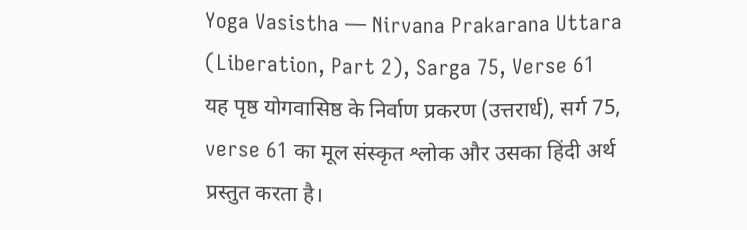Yoga Vasistha — Nirvana Prakarana Uttara (Liberation, Part 2), Sarga 75, Verse 61
यह पृष्ठ योगवासिष्ठ के निर्वाण प्रकरण (उत्तरार्ध), सर्ग 75, verse 61 का मूल संस्कृत श्लोक और उसका हिंदी अर्थ प्रस्तुत करता है।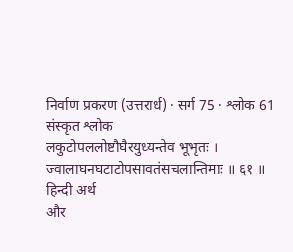निर्वाण प्रकरण (उत्तरार्ध) · सर्ग 75 · श्लोक 61
संस्कृत श्लोक
लकुटोपललोष्टौघैरयुध्यन्तेव भूभृतः ।
ज्वालाघनघटाटोपसावतंसचलान्तिमाः ॥ ६१ ॥
हिन्दी अर्थ
और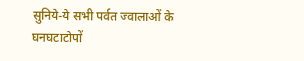सुनिये-ये सभी पर्वत ज्वालाओं के घनघटाटोपों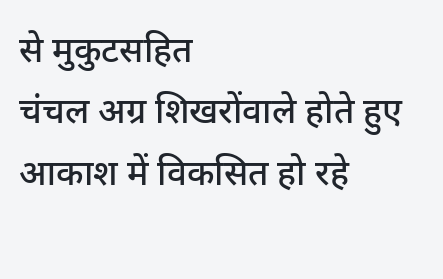से मुकुटसहित
चंचल अग्र शिखरोंवाले होते हुए आकाश में विकसित हो रहे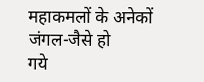महाकमलों के अनेकों जंगल-जैसे हो
गये